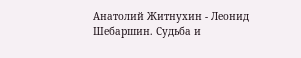Анатолий Житнухин - Леонид Шебаршин. Судьба и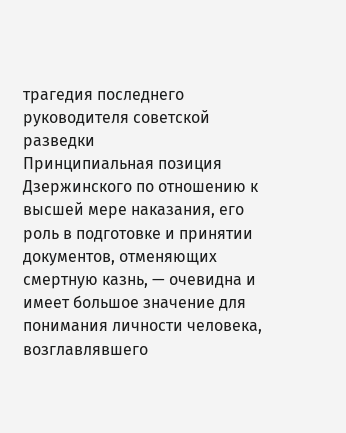трагедия последнего руководителя советской разведки
Принципиальная позиция Дзержинского по отношению к высшей мере наказания, его роль в подготовке и принятии документов, отменяющих смертную казнь, — очевидна и имеет большое значение для понимания личности человека, возглавлявшего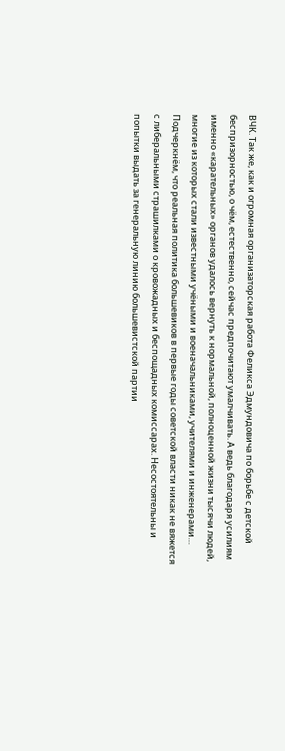ВЧК. Так же, как и огромная организаторская работа Феликса Эдмундовича по борьбе с детской беспризорностью, о чём, естественно, сейчас предпочитают умалчивать. А ведь благодаря усилиям именно «карательных» органов удалось вернуть к нормальной, полноценной жизни тысячи людей, многие из которых стали известными учёными и военачальниками, учителями и инженерами…
Подчеркнём, что реальная политика большевиков в первые годы советской власти никак не вяжется с либеральными страшилками о кровожадных и беспощадных комиссарах. Несостоятельны и попытки выдать за генеральную линию большевистской партии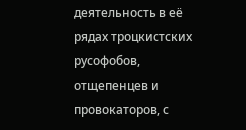деятельность в её рядах троцкистских русофобов, отщепенцев и провокаторов, с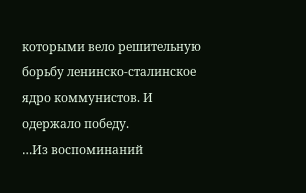которыми вело решительную борьбу ленинско-сталинское ядро коммунистов. И одержало победу.
…Из воспоминаний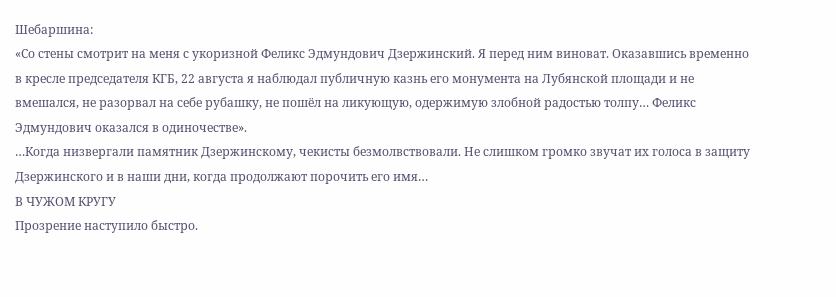Шебаршина:
«Со стены смотрит на меня с укоризной Феликс Эдмундович Дзержинский. Я перед ним виноват. Оказавшись временно в кресле председателя КГБ, 22 августа я наблюдал публичную казнь его монумента на Лубянской площади и не вмешался, не разорвал на себе рубашку, не пошёл на ликующую, одержимую злобной радостью толпу… Феликс Эдмундович оказался в одиночестве».
…Когда низвергали памятник Дзержинскому, чекисты безмолвствовали. Не слишком громко звучат их голоса в защиту Дзержинского и в наши дни, когда продолжают порочить его имя…
В ЧУЖОМ КРУГУ
Прозрение наступило быстро.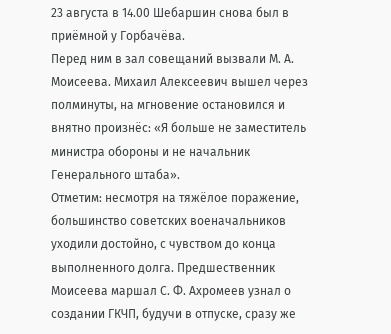23 августа в 14.00 Шебаршин снова был в приёмной у Горбачёва.
Перед ним в зал совещаний вызвали М. А. Моисеева. Михаил Алексеевич вышел через полминуты, на мгновение остановился и внятно произнёс: «Я больше не заместитель министра обороны и не начальник Генерального штаба».
Отметим: несмотря на тяжёлое поражение, большинство советских военачальников уходили достойно, с чувством до конца выполненного долга. Предшественник Моисеева маршал С. Ф. Ахромеев узнал о создании ГКЧП, будучи в отпуске, сразу же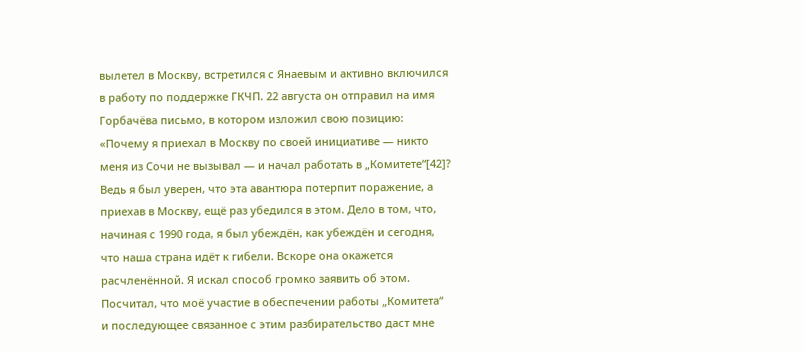вылетел в Москву, встретился с Янаевым и активно включился в работу по поддержке ГКЧП. 22 августа он отправил на имя Горбачёва письмо, в котором изложил свою позицию:
«Почему я приехал в Москву по своей инициативе — никто меня из Сочи не вызывал — и начал работать в „Комитете“[42]? Ведь я был уверен, что эта авантюра потерпит поражение, а приехав в Москву, ещё раз убедился в этом. Дело в том, что, начиная с 1990 года, я был убеждён, как убеждён и сегодня, что наша страна идёт к гибели. Вскоре она окажется расчленённой. Я искал способ громко заявить об этом. Посчитал, что моё участие в обеспечении работы „Комитета“ и последующее связанное с этим разбирательство даст мне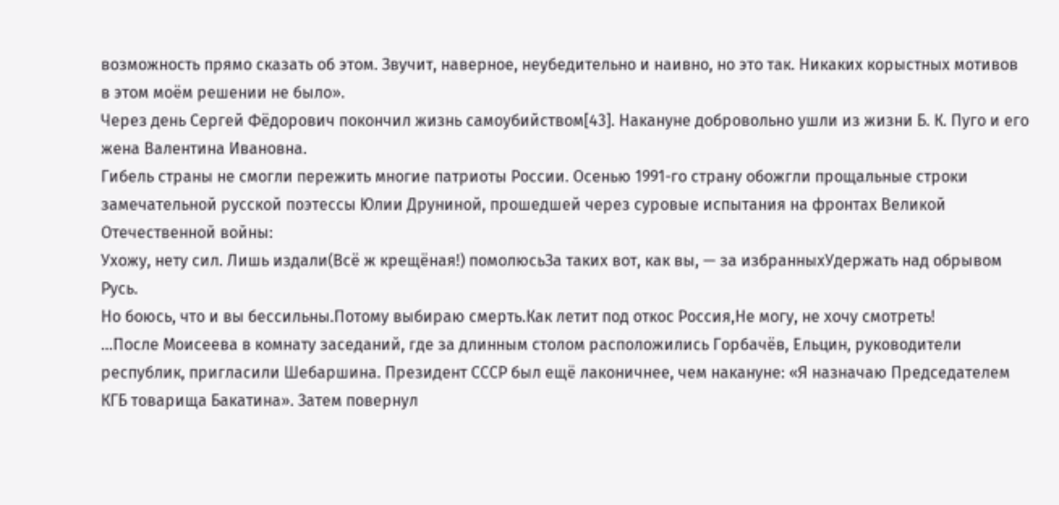возможность прямо сказать об этом. Звучит, наверное, неубедительно и наивно, но это так. Никаких корыстных мотивов в этом моём решении не было».
Через день Сергей Фёдорович покончил жизнь самоубийством[43]. Накануне добровольно ушли из жизни Б. К. Пуго и его жена Валентина Ивановна.
Гибель страны не смогли пережить многие патриоты России. Осенью 1991-го страну обожгли прощальные строки замечательной русской поэтессы Юлии Друниной, прошедшей через суровые испытания на фронтах Великой Отечественной войны:
Ухожу, нету сил. Лишь издали(Всё ж крещёная!) помолюсьЗа таких вот, как вы, — за избранныхУдержать над обрывом Русь.
Но боюсь, что и вы бессильны.Потому выбираю смерть.Как летит под откос Россия,Не могу, не хочу смотреть!
…После Моисеева в комнату заседаний, где за длинным столом расположились Горбачёв, Ельцин, руководители республик, пригласили Шебаршина. Президент СССР был ещё лаконичнее, чем накануне: «Я назначаю Председателем КГБ товарища Бакатина». Затем повернул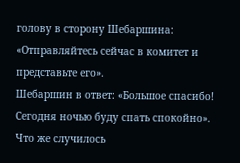голову в сторону Шебаршина: «Отправляйтесь сейчас в комитет и представьте его».
Шебаршин в ответ: «Большое спасибо! Сегодня ночью буду спать спокойно».
Что же случилось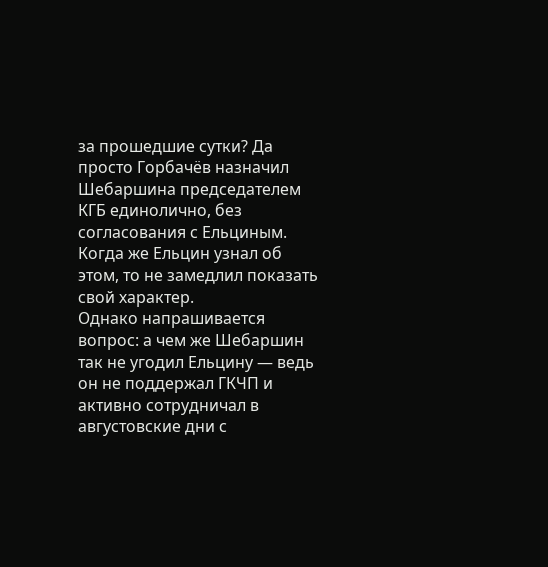за прошедшие сутки? Да просто Горбачёв назначил Шебаршина председателем КГБ единолично, без согласования с Ельциным. Когда же Ельцин узнал об этом, то не замедлил показать свой характер.
Однако напрашивается вопрос: а чем же Шебаршин так не угодил Ельцину — ведь он не поддержал ГКЧП и активно сотрудничал в августовские дни с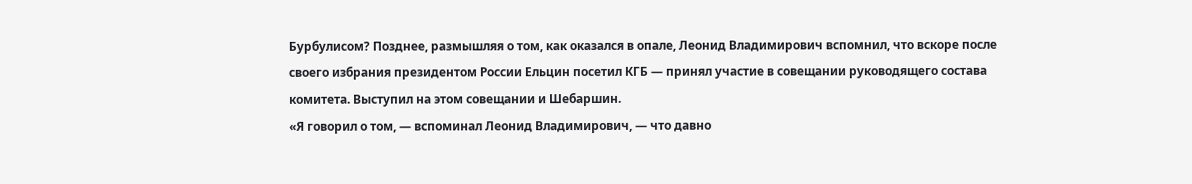Бурбулисом? Позднее, размышляя о том, как оказался в опале, Леонид Владимирович вспомнил, что вскоре после своего избрания президентом России Ельцин посетил КГБ — принял участие в совещании руководящего состава комитета. Выступил на этом совещании и Шебаршин.
«Я говорил о том, — вспоминал Леонид Владимирович, — что давно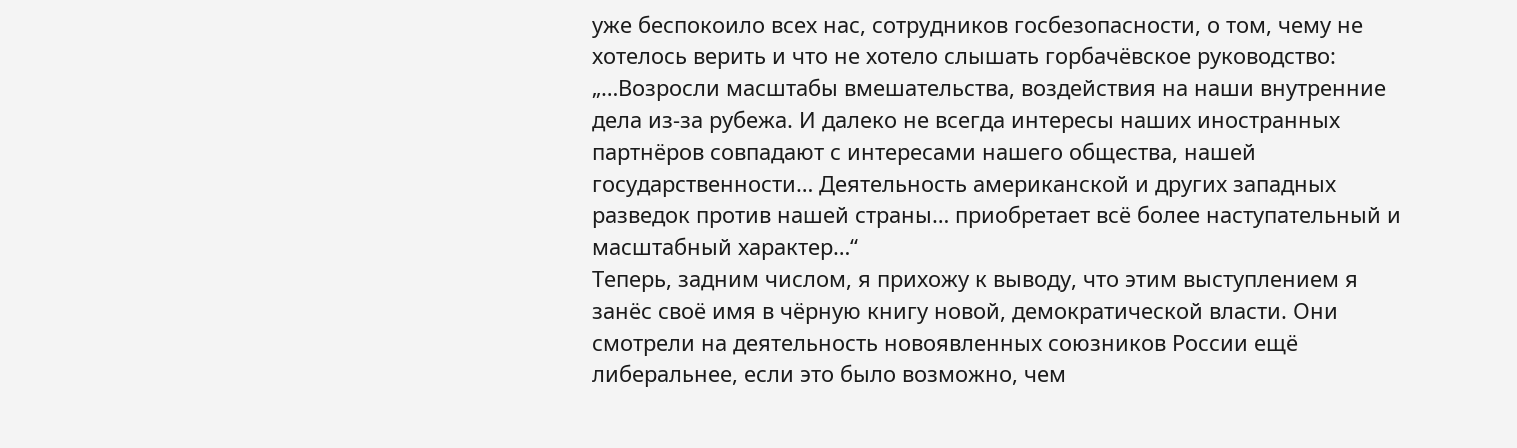уже беспокоило всех нас, сотрудников госбезопасности, о том, чему не хотелось верить и что не хотело слышать горбачёвское руководство: „…Возросли масштабы вмешательства, воздействия на наши внутренние дела из-за рубежа. И далеко не всегда интересы наших иностранных партнёров совпадают с интересами нашего общества, нашей государственности… Деятельность американской и других западных разведок против нашей страны… приобретает всё более наступательный и масштабный характер…“
Теперь, задним числом, я прихожу к выводу, что этим выступлением я занёс своё имя в чёрную книгу новой, демократической власти. Они смотрели на деятельность новоявленных союзников России ещё либеральнее, если это было возможно, чем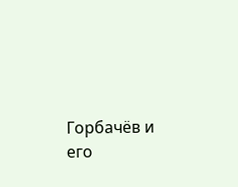Горбачёв и его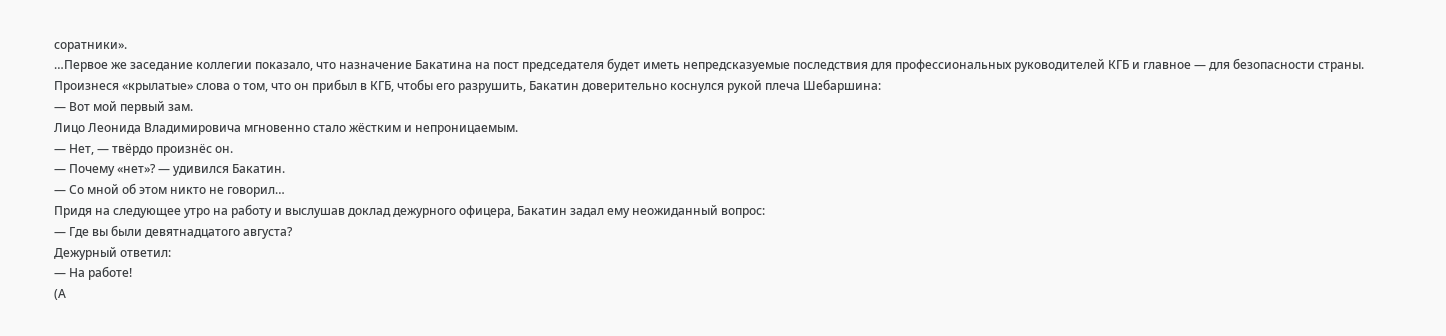соратники».
…Первое же заседание коллегии показало, что назначение Бакатина на пост председателя будет иметь непредсказуемые последствия для профессиональных руководителей КГБ и главное — для безопасности страны. Произнеся «крылатые» слова о том, что он прибыл в КГБ, чтобы его разрушить, Бакатин доверительно коснулся рукой плеча Шебаршина:
— Вот мой первый зам.
Лицо Леонида Владимировича мгновенно стало жёстким и непроницаемым.
— Нет, — твёрдо произнёс он.
— Почему «нет»? — удивился Бакатин.
— Со мной об этом никто не говорил…
Придя на следующее утро на работу и выслушав доклад дежурного офицера, Бакатин задал ему неожиданный вопрос:
— Где вы были девятнадцатого августа?
Дежурный ответил:
— На работе!
(А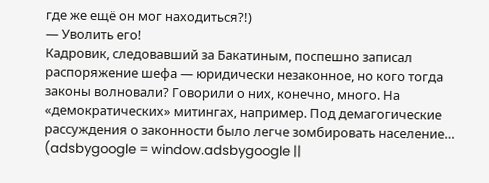где же ещё он мог находиться?!)
— Уволить его!
Кадровик, следовавший за Бакатиным, поспешно записал распоряжение шефа — юридически незаконное, но кого тогда законы волновали? Говорили о них, конечно, много. На «демократических» митингах, например. Под демагогические рассуждения о законности было легче зомбировать население…
(adsbygoogle = window.adsbygoogle ||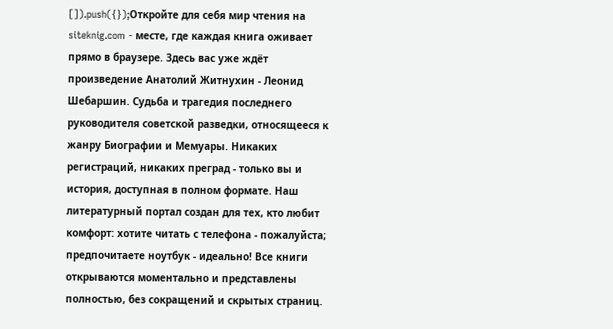[]).push({});Откройте для себя мир чтения на siteknig.com - месте, где каждая книга оживает прямо в браузере. Здесь вас уже ждёт произведение Анатолий Житнухин - Леонид Шебаршин. Судьба и трагедия последнего руководителя советской разведки, относящееся к жанру Биографии и Мемуары. Никаких регистраций, никаких преград - только вы и история, доступная в полном формате. Наш литературный портал создан для тех, кто любит комфорт: хотите читать с телефона - пожалуйста; предпочитаете ноутбук - идеально! Все книги открываются моментально и представлены полностью, без сокращений и скрытых страниц.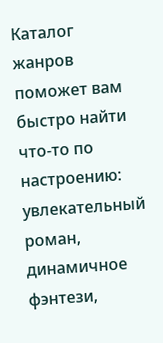Каталог жанров поможет вам быстро найти что-то по настроению: увлекательный роман, динамичное фэнтези,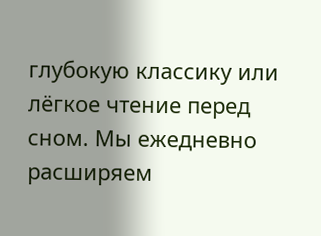глубокую классику или лёгкое чтение перед сном. Мы ежедневно расширяем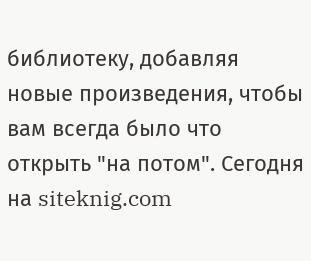библиотеку, добавляя новые произведения, чтобы вам всегда было что открыть "на потом". Сегодня на siteknig.com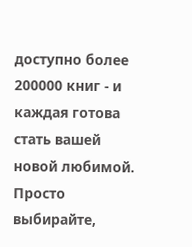доступно более 200000 книг - и каждая готова стать вашей новой любимой. Просто выбирайте,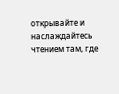открывайте и наслаждайтесь чтением там, где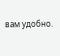вам удобно.